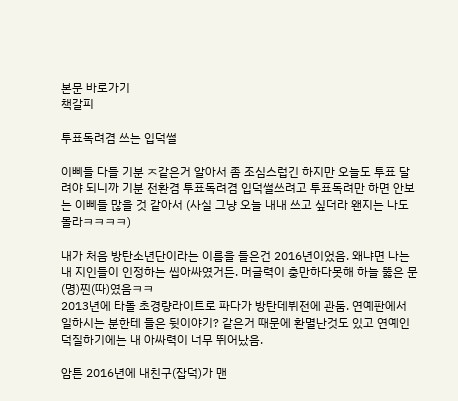본문 바로가기
책갈피

투표독려겸 쓰는 입덕썰

이삐들 다들 기분 ㅈ같은거 알아서 좀 조심스럽긴 하지만 오늘도 투표 달려야 되니까 기분 전환겸 투표독려겸 입덕썰쓰려고 투표독려만 하면 안보는 이삐들 많을 것 같아서 (사실 그냥 오늘 내내 쓰고 싶더라 왠지는 나도 몰라ㅋㅋㅋㅋ)

내가 처음 방탄소년단이라는 이름을 들은건 2016년이었음. 왜냐면 나는 내 지인들이 인정하는 씹아싸였거든. 머글력이 충만하다못해 하늘 뚫은 문(명)찐(따)였음ㅋㅋ
2013년에 타돌 초경량라이트로 파다가 방탄데뷔전에 관둠. 연예판에서 일하시는 분한테 들은 뒷이야기? 같은거 때문에 환멸난것도 있고 연예인 덕질하기에는 내 아싸력이 너무 뛰어났음.

암튼 2016년에 내친구(잡덕)가 맨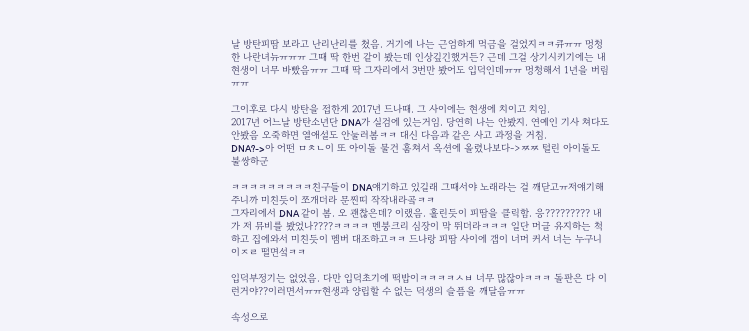날 방탄피땀 보라고 난리난리를 쳤음. 거기에 나는 근엄하게 먹금을 걸었지ㅋㅋ큐ㅠㅠ 멍청한 나란녀뉴ㅠㅠㅠ 그때 딱 한번 같이 봤는데 인상깊긴했거든? 근데 그걸 상기시키기에는 내 현생이 너무 바빴음ㅠㅠ 그때 딱 그자리에서 3번만 봤어도 입덕인데ㅠㅠ 멍청해서 1년을 버림ㅠㅠ

그이후로 다시 방탄을 접한게 2017년 드나때. 그 사이에는 현생에 치이고 치임.
2017년 어느날 방탄소년단 DNA가 실검에 있는거임. 당연히 나는 안봤지. 연예인 기사 쳐다도 안봤음 오죽하면 열애설도 안눌러봄ㅋㅋ 대신 다음과 같은 사고 과정을 거침.
DNA?->아 어떤 ㅁㅊㄴ이 또 아이돌 물건 훔쳐서 옥션에 올렸나보다->ㅉㅉ 털린 아이돌도 불쌍하군

ㅋㅋㅋㅋㅋㅋㅋㅋㅋ친구들이 DNA얘기하고 있길래 그때서야 노래라는 걸 깨닫고ㅠ저얘기해주니까 미친듯이 쪼개더라 문찐띠 작작내라곸ㅋㅋ
그자리에서 DNA 같이 봄. 오 괜찮은데? 이랬음. 홀린듯이 피땀을 클릭함. 응????????? 내가 저 뮤비를 봤었나????ㅋㅋㅋㅋ 멘붕크리 심장이 막 뛰더라ㅋㅋㅋ 일단 머글 유지하는 척하고 집에와서 미친듯이 멤버 대조하고ㅋㅋ 드나랑 피땀 사이에 갭이 너머 커서 너는 누구니 이ㅈㄹ 떨면섴ㅋㅋ

입덕부정기는 없었음. 다만 입덕초기에 떡밥이ㅋㅋㅋㅋㅅㅂ 너무 많잖아ㅋㅋㅋ 돌판은 다 이런거야??이러면서ㅠㅠ현생과 양립할 수 없는 덕생의 슬픔을 깨달음ㅠㅠ

속성으로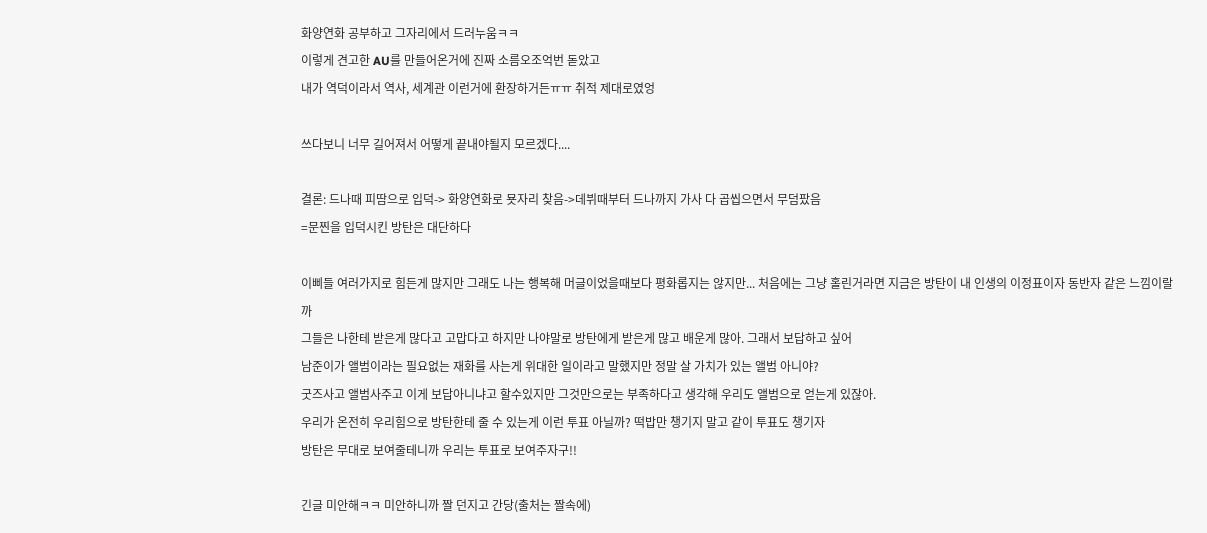화양연화 공부하고 그자리에서 드러누움ㅋㅋ
이렇게 견고한 AU를 만들어온거에 진짜 소름오조억번 돋았고
내가 역덕이라서 역사, 세계관 이런거에 환장하거든ㅠㅠ 취적 제대로였엉

쓰다보니 너무 길어져서 어떻게 끝내야될지 모르겠다....

결론: 드나때 피땀으로 입덕-> 화양연화로 묫자리 찾음->데뷔때부터 드나까지 가사 다 곱씹으면서 무덤팠음
=문찐을 입덕시킨 방탄은 대단하다

이삐들 여러가지로 힘든게 많지만 그래도 나는 행복해 머글이었을때보다 평화롭지는 않지만... 처음에는 그냥 홀린거라면 지금은 방탄이 내 인생의 이정표이자 동반자 같은 느낌이랄까
그들은 나한테 받은게 많다고 고맙다고 하지만 나야말로 방탄에게 받은게 많고 배운게 많아. 그래서 보답하고 싶어
남준이가 앨범이라는 필요없는 재화를 사는게 위대한 일이라고 말했지만 정말 살 가치가 있는 앨범 아니야?
굿즈사고 앨범사주고 이게 보답아니냐고 할수있지만 그것만으로는 부족하다고 생각해 우리도 앨범으로 얻는게 있잖아.
우리가 온전히 우리힘으로 방탄한테 줄 수 있는게 이런 투표 아닐까? 떡밥만 챙기지 말고 같이 투표도 챙기자
방탄은 무대로 보여줄테니까 우리는 투표로 보여주자구!!

긴글 미안해ㅋㅋ 미안하니까 짤 던지고 간당(출처는 짤속에)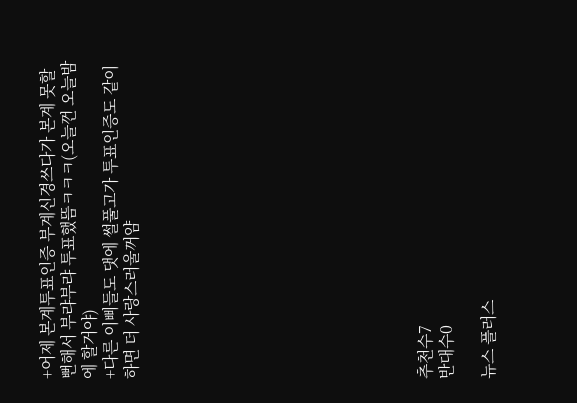+어제 본계투표인증 부계신경쓰다가 본계 못할뻔해서 부랴부랴 투표했뜸ㅋㅋㅋ(오늘껀 오늘밤에 할거야)
+다른 이삐들도 댓에 썰풀고가 투표인증도 같이하면 더 사랑스러울꺼얌













추천수7
반대수0

뉴스 플러스